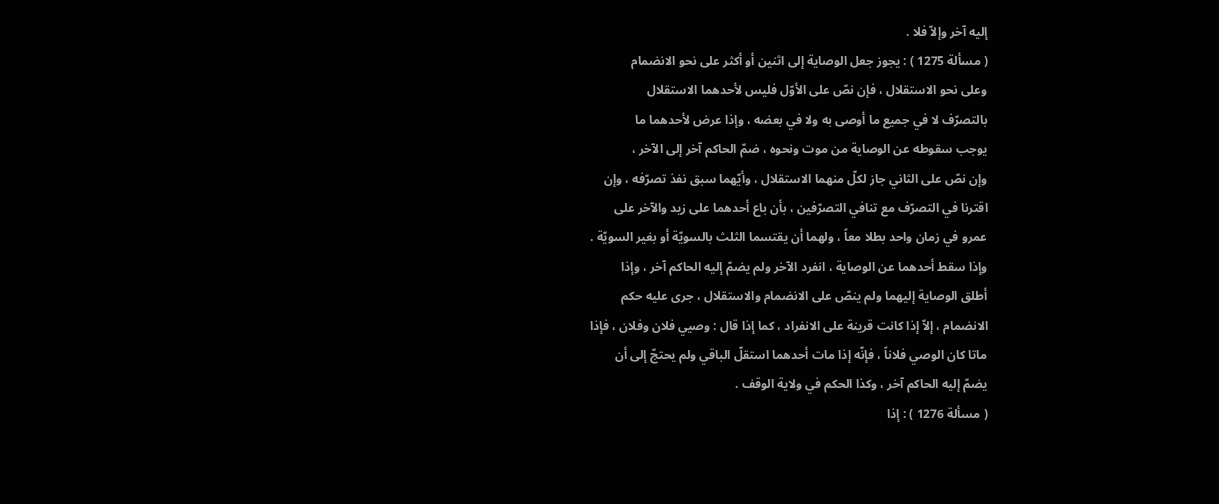إليه آخر وإلاّ فلا .
( مسألة 1275 ) : يجوز جعل الوصاية إلى اثنين أو أكثر على نحو الانضمام
وعلى نحو الاستقلال ، فإن نصّ على الأوّل فليس لأحدهما الاستقلال
بالتصرّف لا في جميع ما أوصى به ولا في بعضه ، وإذا عرض لأحدهما ما
يوجب سقوطه عن الوصاية من موت ونحوه ، ضمّ الحاكم آخر إلى الآخر ،
وإن نصّ على الثاني جاز لكلّ منهما الاستقلال ، وأيّهما سبق نفذ تصرّفه ، وإن
اقترنا في التصرّف مع تنافي التصرّفين ، بأن باع أحدهما على زيد والآخر على
عمرو في زمان واحد بطلا معاً ، ولهما أن يقتسما الثلث بالسويّة أو بغير السويّة .
وإذا سقط أحدهما عن الوصاية ، انفرد الآخر ولم يضمّ إليه الحاكم آخر ، وإذا
أطلق الوصاية إليهما ولم ينصّ على الانضمام والاستقلال ، جرى عليه حكم
الانضمام ، إلاّ إذا كانت قرينة على الانفراد ، كما إذا قال : وصيي فلان وفلان ، فإذا
ماتا كان الوصي فلاناً ، فإنّه إذا مات أحدهما استقلّ الباقي ولم يحتجّ إلى أن
يضمّ إليه الحاكم آخر ، وكذا الحكم في ولاية الوقف .
( مسألة 1276 ) : إذا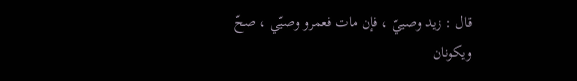قال : زيد وصييّ ، فإن مات فعمرو وصيّي ، صحّ
ويكونان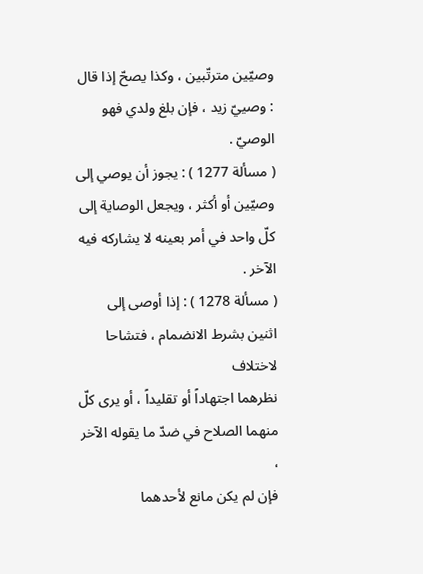وصيّين مترتّبين ، وكذا يصحّ إذا قال : وصييّ زيد ، فإن بلغ ولدي فهو
الوصيّ .
( مسألة 1277 ) : يجوز أن يوصي إلى وصيّين أو أكثر ، ويجعل الوصاية إلى
كلّ واحد في أمر بعينه لا يشاركه فيه الآخر .
( مسألة 1278 ) : إذا أوصى إلى اثنين بشرط الانضمام ، فتشاحا لاختلاف
نظرهما اجتهاداً أو تقليداً ، أو يرى كلّ منهما الصلاح في ضدّ ما يقوله الآخر ،
فإن لم يكن مانع لأحدهما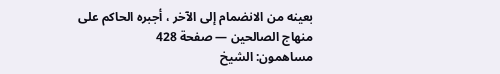بعينه من الانضمام إلى الآخر ، أجبره الحاكم على
منهاج الصالحين — صفحة 428
مساهمون: الشيخ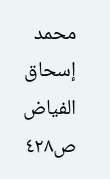محمد إسحاق الفياض
ص٤٢٨